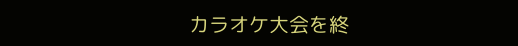カラオケ大会を終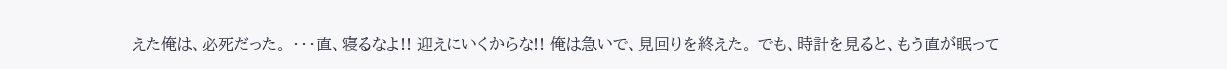えた俺は、必死だった。 ・・・直、寝るなよ!! 迎えにいくからな!! 俺は急いで、見回りを終えた。 でも、時計を見ると、もう直が眠って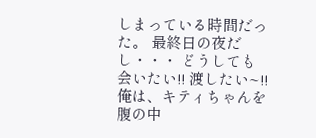しまっている時間だった。 最終日の夜だし・・・ どうしても会いたい!! 渡したい~!! 俺は、キティちゃんを腹の中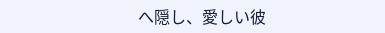へ隠し、愛しい彼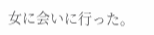女に会いに行った。